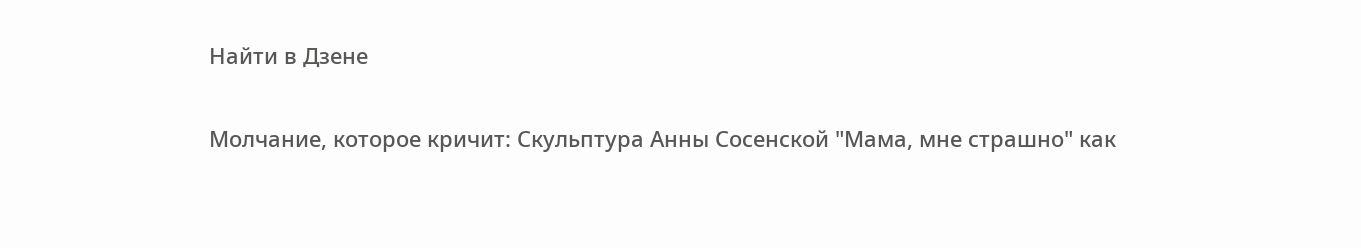Найти в Дзене

Молчание, которое кричит: Скульптура Анны Сосенской "Мама, мне страшно" как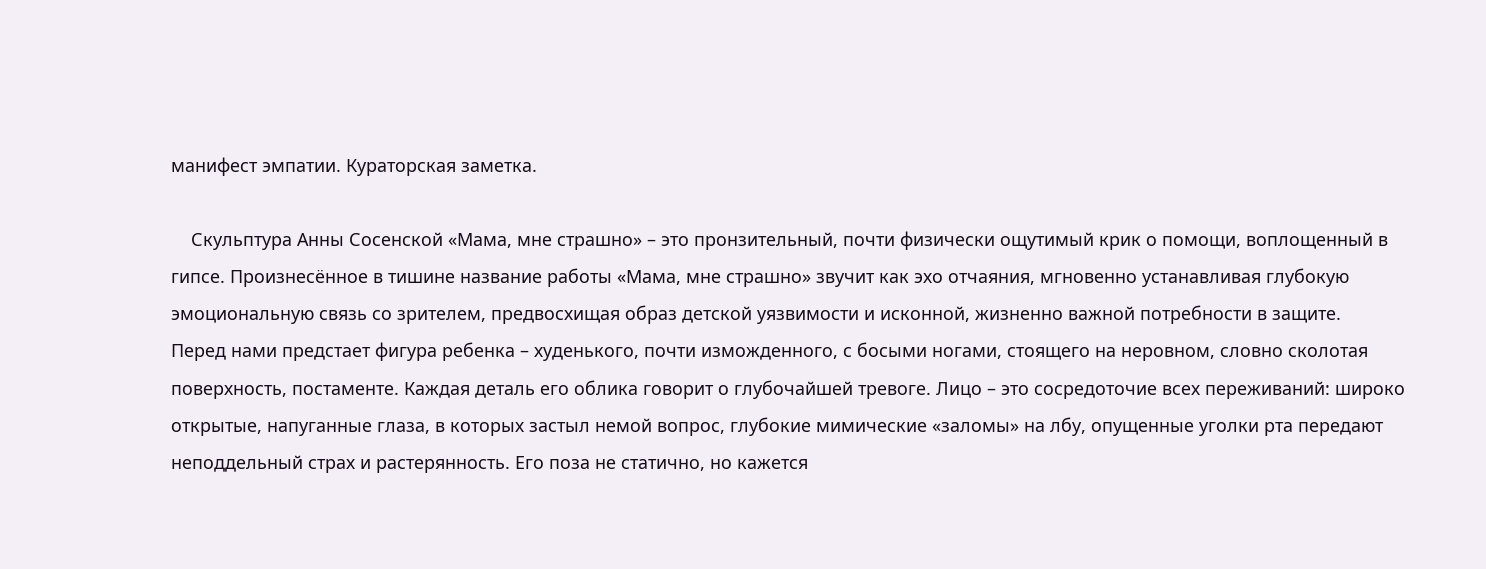манифест эмпатии. Кураторская заметка.

    Скульптура Анны Сосенской «Мама, мне страшно» – это пронзительный, почти физически ощутимый крик о помощи, воплощенный в гипсе. Произнесённое в тишине название работы «Мама, мне страшно» звучит как эхо отчаяния, мгновенно устанавливая глубокую эмоциональную связь со зрителем, предвосхищая образ детской уязвимости и исконной, жизненно важной потребности в защите.        Перед нами предстает фигура ребенка – худенького, почти изможденного, с босыми ногами, стоящего на неровном, словно сколотая поверхность, постаменте. Каждая деталь его облика говорит о глубочайшей тревоге. Лицо – это сосредоточие всех переживаний: широко открытые, напуганные глаза, в которых застыл немой вопрос, глубокие мимические «заломы» на лбу, опущенные уголки рта передают неподдельный страх и растерянность. Его поза не статично, но кажется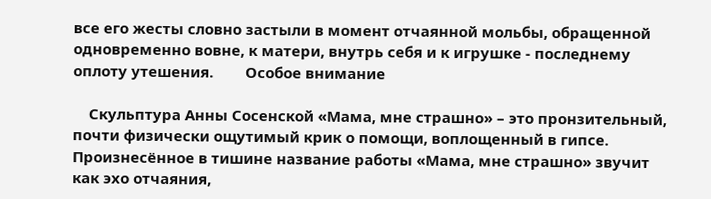все его жесты словно застыли в момент отчаянной мольбы, обращенной одновременно вовне, к матери, внутрь себя и к игрушке - последнему оплоту утешения.        Особое внимание

    Скульптура Анны Сосенской «Мама, мне страшно» – это пронзительный, почти физически ощутимый крик о помощи, воплощенный в гипсе. Произнесённое в тишине название работы «Мама, мне страшно» звучит как эхо отчаяния,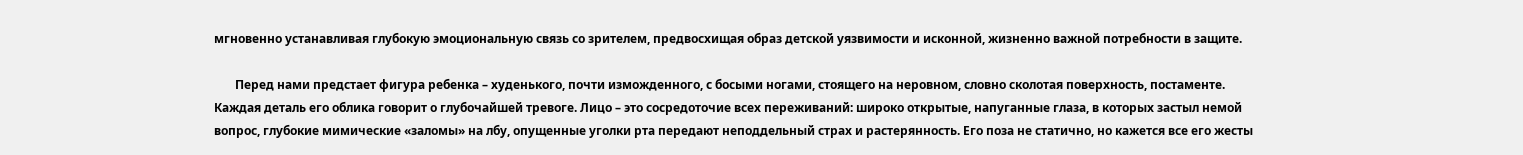мгновенно устанавливая глубокую эмоциональную связь со зрителем, предвосхищая образ детской уязвимости и исконной, жизненно важной потребности в защите.

       Перед нами предстает фигура ребенка – худенького, почти изможденного, с босыми ногами, стоящего на неровном, словно сколотая поверхность, постаменте. Каждая деталь его облика говорит о глубочайшей тревоге. Лицо – это сосредоточие всех переживаний: широко открытые, напуганные глаза, в которых застыл немой вопрос, глубокие мимические «заломы» на лбу, опущенные уголки рта передают неподдельный страх и растерянность. Его поза не статично, но кажется все его жесты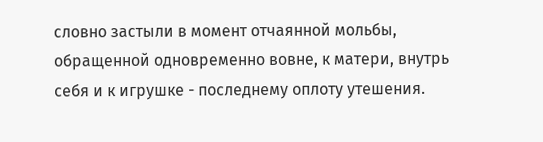словно застыли в момент отчаянной мольбы, обращенной одновременно вовне, к матери, внутрь себя и к игрушке - последнему оплоту утешения.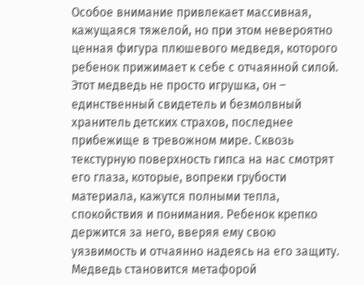Особое внимание привлекает массивная, кажущаяся тяжелой, но при этом невероятно ценная фигура плюшевого медведя, которого ребенок прижимает к себе с отчаянной силой. Этот медведь не просто игрушка, он – единственный свидетель и безмолвный хранитель детских страхов, последнее прибежище в тревожном мире. Сквозь текстурную поверхность гипса на нас смотрят его глаза, которые, вопреки грубости материала, кажутся полными тепла, спокойствия и понимания. Ребенок крепко держится за него, вверяя ему свою уязвимость и отчаянно надеясь на его защиту. Медведь становится метафорой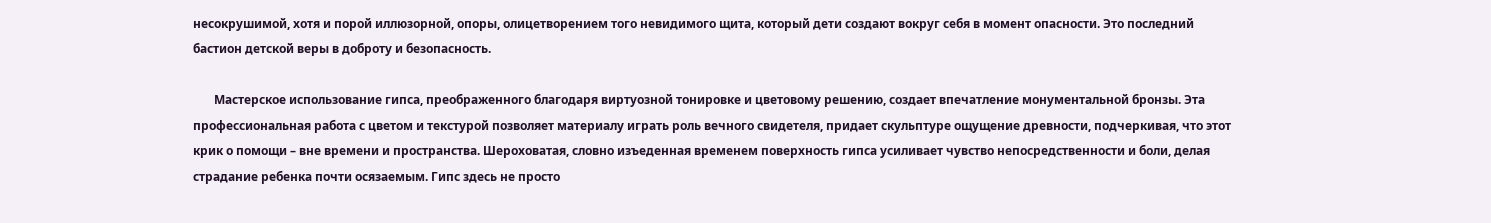несокрушимой, хотя и порой иллюзорной, опоры, олицетворением того невидимого щита, который дети создают вокруг себя в момент опасности. Это последний бастион детской веры в доброту и безопасность.

       Мастерское использование гипса, преображенного благодаря виртуозной тонировке и цветовому решению, создает впечатление монументальной бронзы. Эта профессиональная работа с цветом и текстурой позволяет материалу играть роль вечного свидетеля, придает скульптуре ощущение древности, подчеркивая, что этот крик о помощи – вне времени и пространства. Шероховатая, словно изъеденная временем поверхность гипса усиливает чувство непосредственности и боли, делая страдание ребенка почти осязаемым. Гипс здесь не просто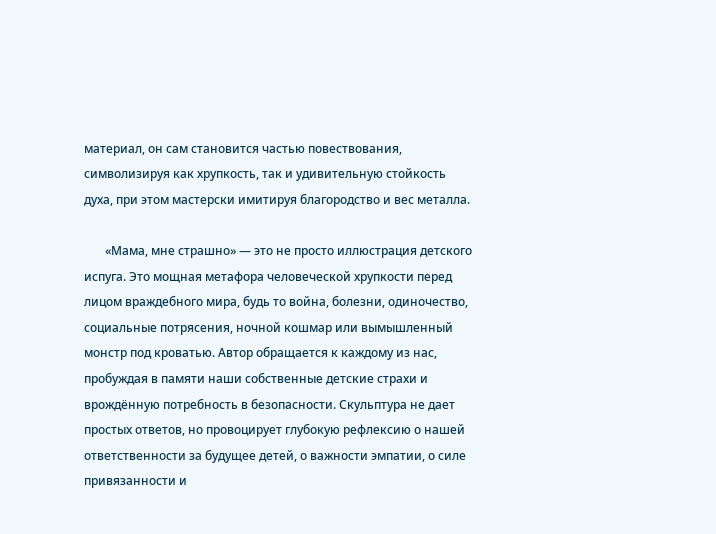материал, он сам становится частью повествования, символизируя как хрупкость, так и удивительную стойкость духа, при этом мастерски имитируя благородство и вес металла.

       «Мама, мне страшно» — это не просто иллюстрация детского испуга. Это мощная метафора человеческой хрупкости перед лицом враждебного мира, будь то война, болезни, одиночество, социальные потрясения, ночной кошмар или вымышленный монстр под кроватью. Автор обращается к каждому из нас, пробуждая в памяти наши собственные детские страхи и врождённую потребность в безопасности. Скульптура не дает простых ответов, но провоцирует глубокую рефлексию о нашей ответственности за будущее детей, о важности эмпатии, о силе привязанности и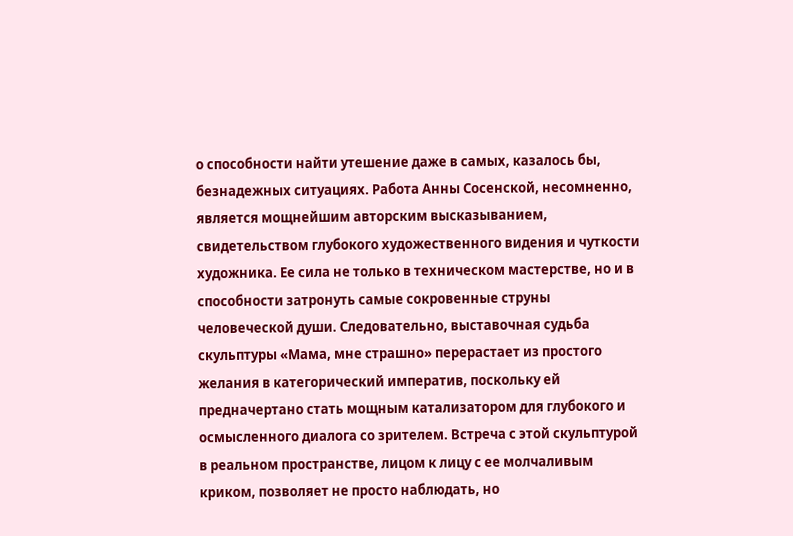о способности найти утешение даже в самых, казалось бы, безнадежных ситуациях. Работа Анны Сосенской, несомненно, является мощнейшим авторским высказыванием, свидетельством глубокого художественного видения и чуткости художника. Ее сила не только в техническом мастерстве, но и в способности затронуть самые сокровенные струны человеческой души. Следовательно, выставочная судьба скульптуры «Мама, мне страшно» перерастает из простого желания в категорический императив, поскольку ей предначертано стать мощным катализатором для глубокого и осмысленного диалога со зрителем. Встреча с этой скульптурой в реальном пространстве, лицом к лицу с ее молчаливым криком, позволяет не просто наблюдать, но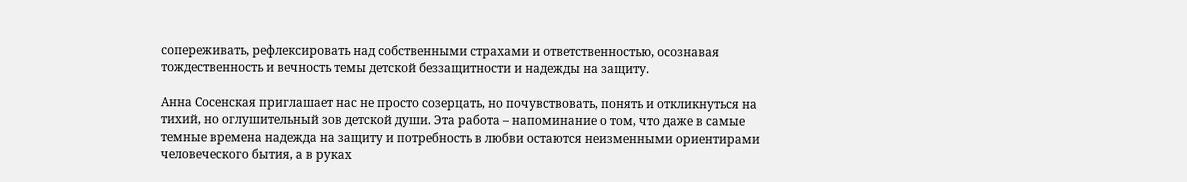сопереживать, рефлексировать над собственными страхами и ответственностью, осознавая тождественность и вечность темы детской беззащитности и надежды на защиту.

Анна Сосенская приглашает нас не просто созерцать, но почувствовать, понять и откликнуться на тихий, но оглушительный зов детской души. Эта работа – напоминание о том, что даже в самые темные времена надежда на защиту и потребность в любви остаются неизменными ориентирами человеческого бытия, а в руках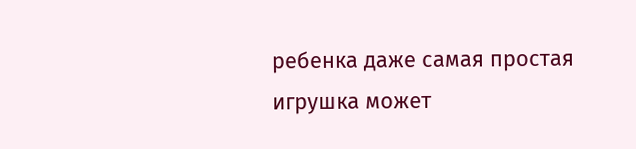ребенка даже самая простая игрушка может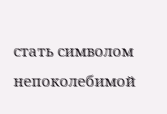стать символом непоколебимой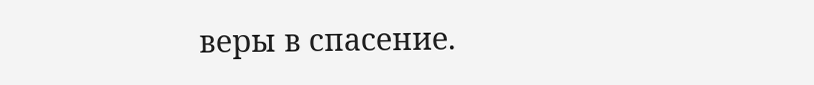веры в спасение.